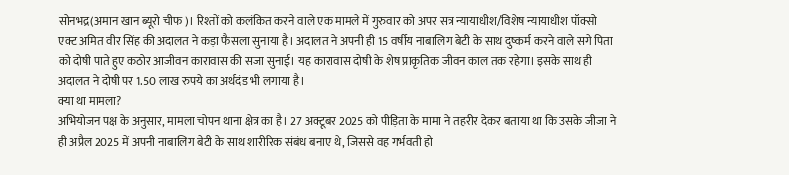सोनभद्र(अमान खान ब्यूरो चीफ)। रिश्तों को कलंकित करने वाले एक मामले में गुरुवार को अपर सत्र न्यायाधीश/विशेष न्यायाधीश पॉक्सो एक्ट अमित वीर सिंह की अदालत ने कड़ा फैसला सुनाया है। अदालत ने अपनी ही 15 वर्षीय नाबालिग बेटी के साथ दुष्कर्म करने वाले सगे पिता को दोषी पाते हुए कठोर आजीवन कारावास की सजा सुनाई। यह कारावास दोषी के शेष प्राकृतिक जीवन काल तक रहेगा। इसके साथ ही अदालत ने दोषी पर 1.50 लाख रुपये का अर्थदंड भी लगाया है।
क्या था मामला?
अभियोजन पक्ष के अनुसार, मामला चोपन थाना क्षेत्र का है। 27 अक्टूबर 2025 को पीड़िता के मामा ने तहरीर देकर बताया था कि उसके जीजा ने ही अप्रैल 2025 में अपनी नाबालिग बेटी के साथ शारीरिक संबंध बनाए थे, जिससे वह गर्भवती हो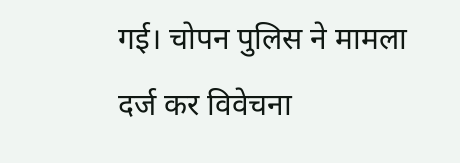गई। चोपन पुलिस ने मामला दर्ज कर विवेचना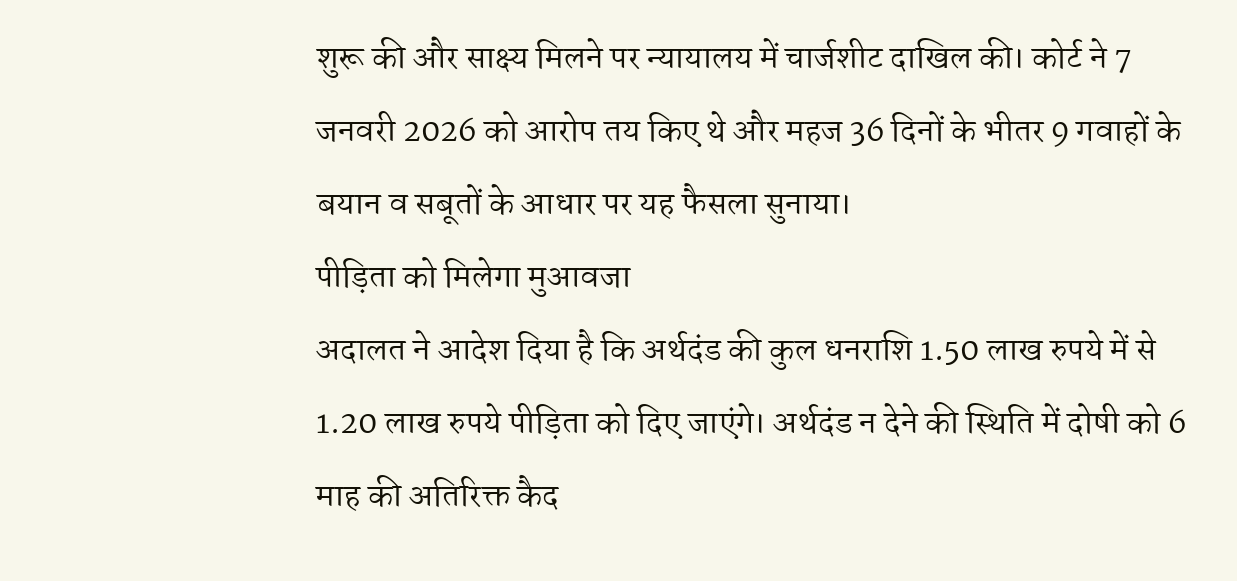शुरू की और साक्ष्य मिलने पर न्यायालय में चार्जशीट दाखिल की। कोर्ट ने 7 जनवरी 2026 को आरोप तय किए थे और महज 36 दिनों के भीतर 9 गवाहों के बयान व सबूतों के आधार पर यह फैसला सुनाया।
पीड़िता को मिलेगा मुआवजा
अदालत ने आदेश दिया है कि अर्थदंड की कुल धनराशि 1.50 लाख रुपये में से 1.20 लाख रुपये पीड़िता को दिए जाएंगे। अर्थदंड न देने की स्थिति में दोषी को 6 माह की अतिरिक्त कैद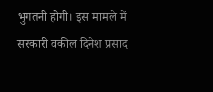भुगतनी होगी। इस मामले में सरकारी वकील दिनेश प्रसाद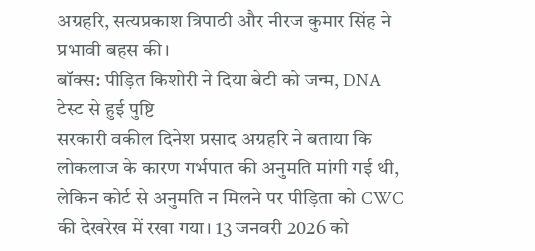अग्रहरि, सत्यप्रकाश त्रिपाठी और नीरज कुमार सिंह ने प्रभावी बहस की।
बॉक्स: पीड़ित किशोरी ने दिया बेटी को जन्म, DNA टेस्ट से हुई पुष्टि
सरकारी वकील दिनेश प्रसाद अग्रहरि ने बताया कि लोकलाज के कारण गर्भपात की अनुमति मांगी गई थी, लेकिन कोर्ट से अनुमति न मिलने पर पीड़िता को CWC की देखरेख में रखा गया। 13 जनवरी 2026 को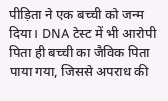पीड़िता ने एक बच्ची को जन्म दिया। DNA टेस्ट में भी आरोपी पिता ही बच्ची का जैविक पिता पाया गया, जिससे अपराध की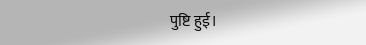पुष्टि हुई।